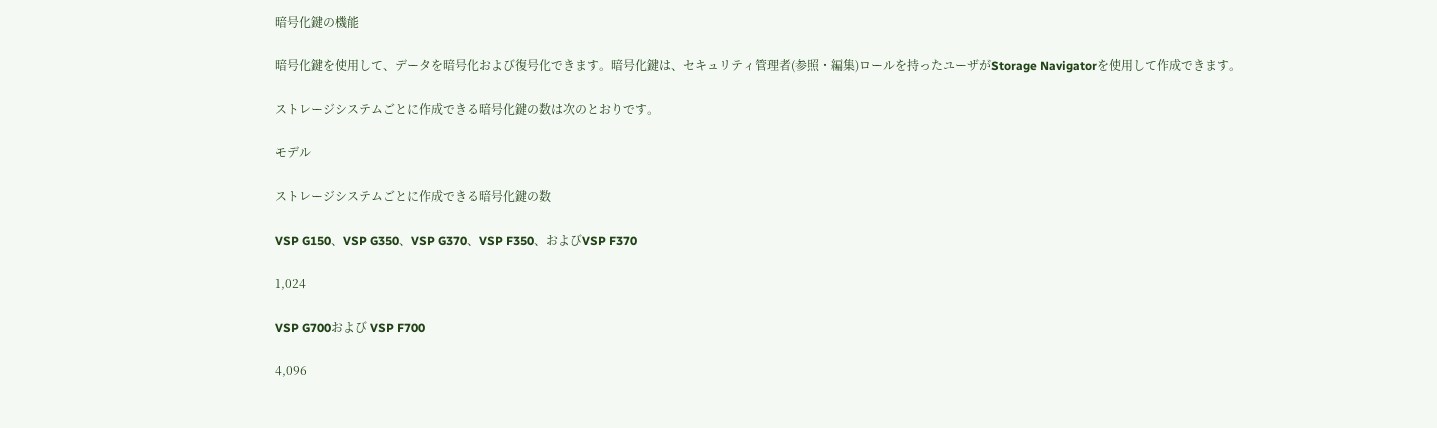暗号化鍵の機能

暗号化鍵を使用して、データを暗号化および復号化できます。暗号化鍵は、セキュリティ管理者(参照・編集)ロールを持ったユーザがStorage Navigatorを使用して作成できます。

ストレージシステムごとに作成できる暗号化鍵の数は次のとおりです。

モデル

ストレージシステムごとに作成できる暗号化鍵の数

VSP G150、VSP G350、VSP G370、VSP F350、およびVSP F370

1,024

VSP G700および VSP F700

4,096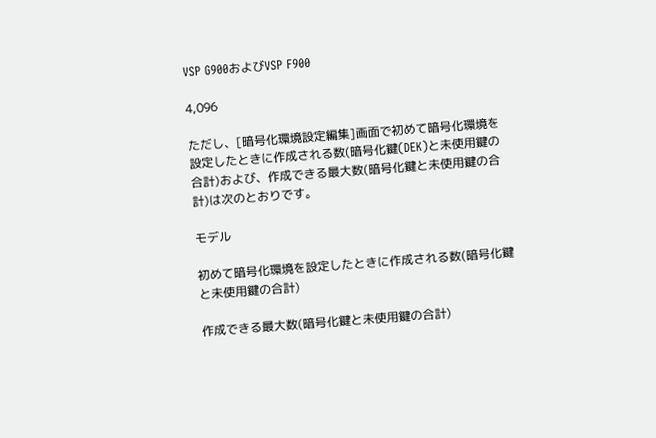VSP G900およびVSP F900

4,096

ただし、[暗号化環境設定編集]画面で初めて暗号化環境を設定したときに作成される数(暗号化鍵(DEK)と未使用鍵の合計)および、作成できる最大数(暗号化鍵と未使用鍵の合計)は次のとおりです。

モデル

初めて暗号化環境を設定したときに作成される数(暗号化鍵と未使用鍵の合計)

作成できる最大数(暗号化鍵と未使用鍵の合計)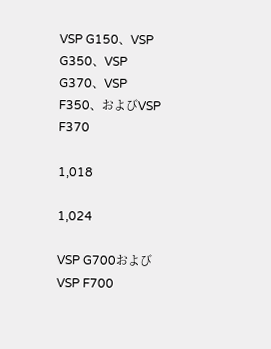VSP G150、VSP G350、VSP G370、VSP F350、およびVSP F370

1,018

1,024

VSP G700および VSP F700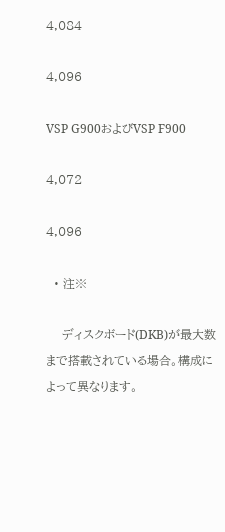4,084

4,096

VSP G900およびVSP F900

4,072

4,096

  • 注※

    ディスクボード(DKB)が最大数まで搭載されている場合。構成によって異なります。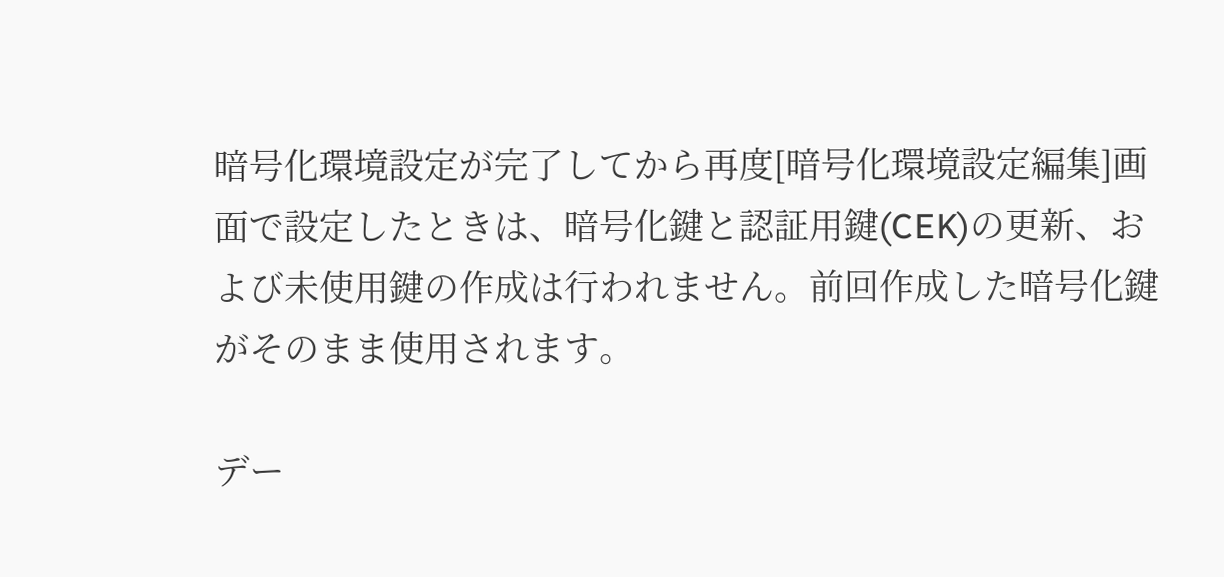暗号化環境設定が完了してから再度[暗号化環境設定編集]画面で設定したときは、暗号化鍵と認証用鍵(CEK)の更新、および未使用鍵の作成は行われません。前回作成した暗号化鍵がそのまま使用されます。

デー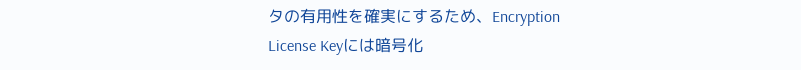タの有用性を確実にするため、Encryption License Keyには暗号化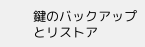鍵のバックアップとリストア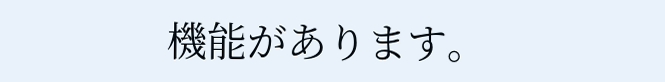機能があります。